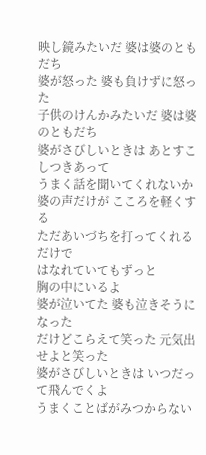映し鏡みたいだ 婆は婆のともだち
婆が怒った 婆も負けずに怒った
子供のけんかみたいだ 婆は婆のともだち
婆がさびしいときは あとすこしつきあって
うまく話を聞いてくれないか
婆の声だけが こころを軽くする
ただあいづちを打ってくれるだけで
はなれていてもずっと
胸の中にいるよ
婆が泣いてた 婆も泣きそうになった
だけどこらえて笑った 元気出せよと笑った
婆がさびしいときは いつだって飛んでくよ
うまくことばがみつからない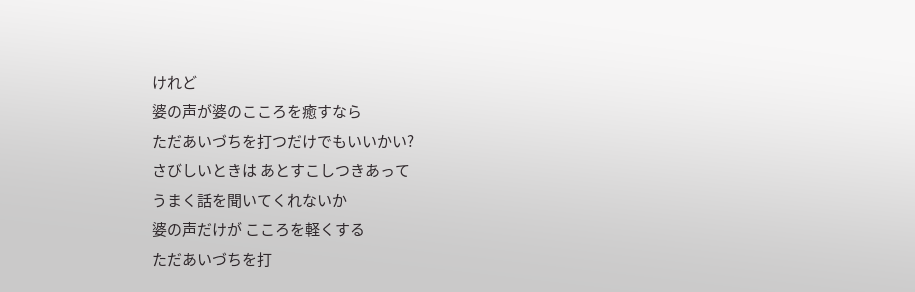けれど
婆の声が婆のこころを癒すなら
ただあいづちを打つだけでもいいかい?
さびしいときは あとすこしつきあって
うまく話を聞いてくれないか
婆の声だけが こころを軽くする
ただあいづちを打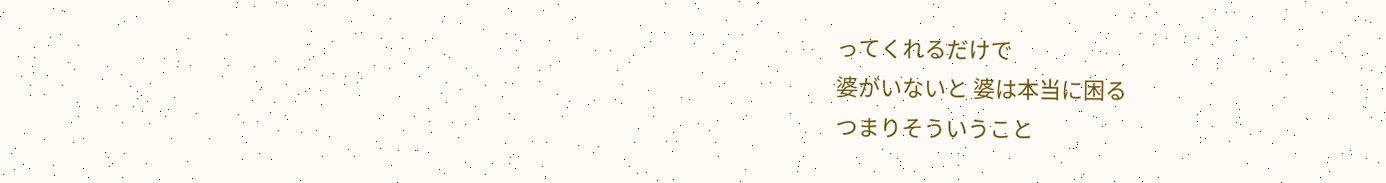ってくれるだけで
婆がいないと 婆は本当に困る
つまりそういうこと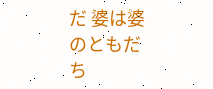だ 婆は婆のともだち